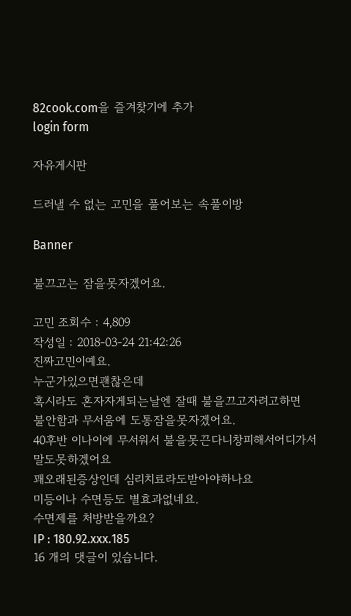82cook.com을 즐겨찾기에 추가
login form

자유게시판

드러낼 수 없는 고민을 풀어보는 속풀이방

Banner

불끄고는 잠을못자겠어요.

고민 조회수 : 4,809
작성일 : 2018-03-24 21:42:26
진짜고민이예요.
누군가있으면괜찮은데
혹시라도 혼자자게되는날엔 잘때 불을끄고자려고하면
불안함과 무서움에 도통잠을못자겠어요.
40후반 이나이에 무서워서 불을못끈다니창피해서어디가서
말도못하겠어요
꽤오래된증상인데 심리치료라도받아야하나요
미등이나 수면등도 별효과없네요.
수면제를 처방받을까요?
IP : 180.92.xxx.185
16 개의 댓글이 있습니다.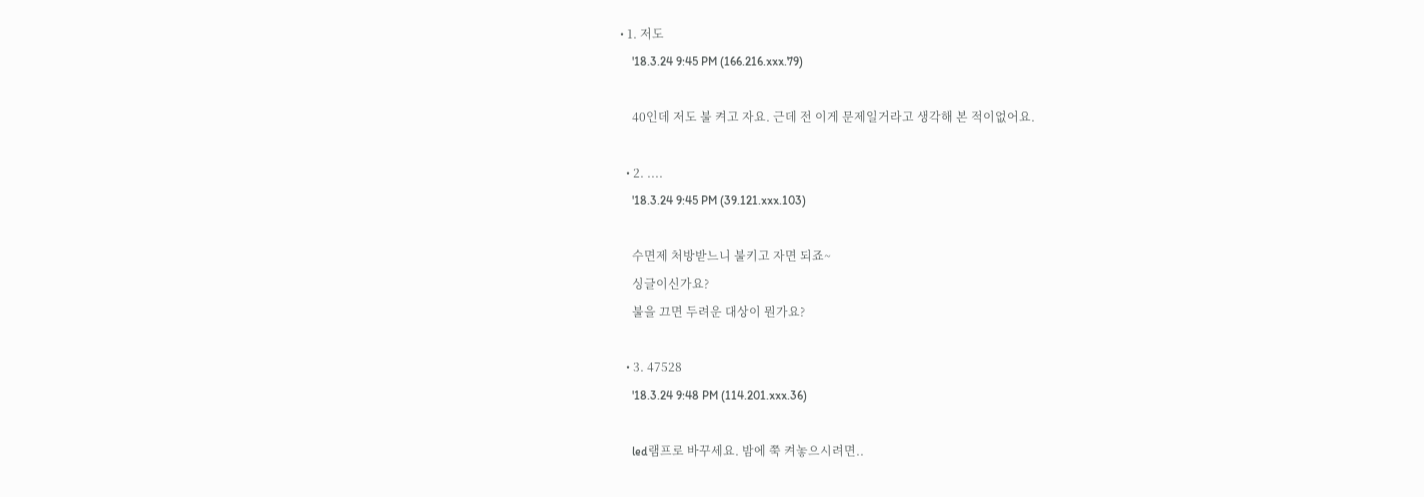• 1. 저도
    '18.3.24 9:45 PM (166.216.xxx.79)

    40인데 저도 불 켜고 자요. 근데 전 이게 문제일거라고 생각해 본 적이없어요.

  • 2. ....
    '18.3.24 9:45 PM (39.121.xxx.103)

    수면제 처방받느니 불키고 자면 되죠~
    싱글이신가요?
    불을 끄면 두려운 대상이 뭔가요?

  • 3. 47528
    '18.3.24 9:48 PM (114.201.xxx.36)

    led램프로 바꾸세요. 밤에 쭉 켜놓으시려면..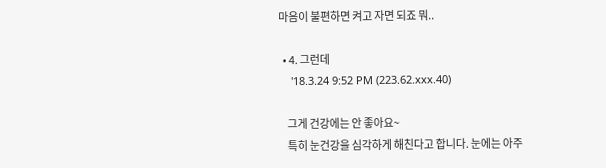마음이 불편하면 켜고 자면 되죠 뭐..

  • 4. 그런데
    '18.3.24 9:52 PM (223.62.xxx.40)

    그게 건강에는 안 좋아요~
    특히 눈건강을 심각하게 해친다고 합니다. 눈에는 아주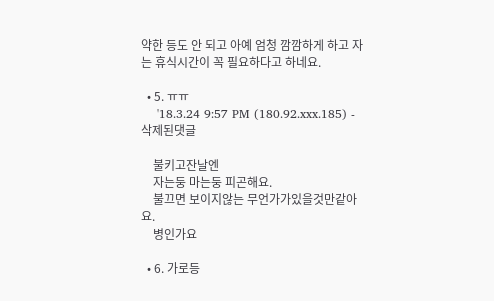약한 등도 안 되고 아예 엄청 깜깜하게 하고 자는 휴식시간이 꼭 필요하다고 하네요.

  • 5. ㅠㅠ
    '18.3.24 9:57 PM (180.92.xxx.185) - 삭제된댓글

    불키고잔날엔
    자는둥 마는둥 피곤해요.
    불끄면 보이지않는 무언가가있을것만같아요.
    병인가요

  • 6. 가로등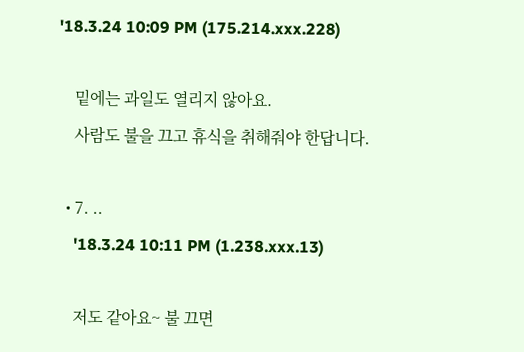'18.3.24 10:09 PM (175.214.xxx.228)

    밑에는 과일도 열리지 않아요.
    사람도 불을 끄고 휴식을 취해줘야 한답니다.

  • 7. ..
    '18.3.24 10:11 PM (1.238.xxx.13)

    저도 같아요~ 불 끄면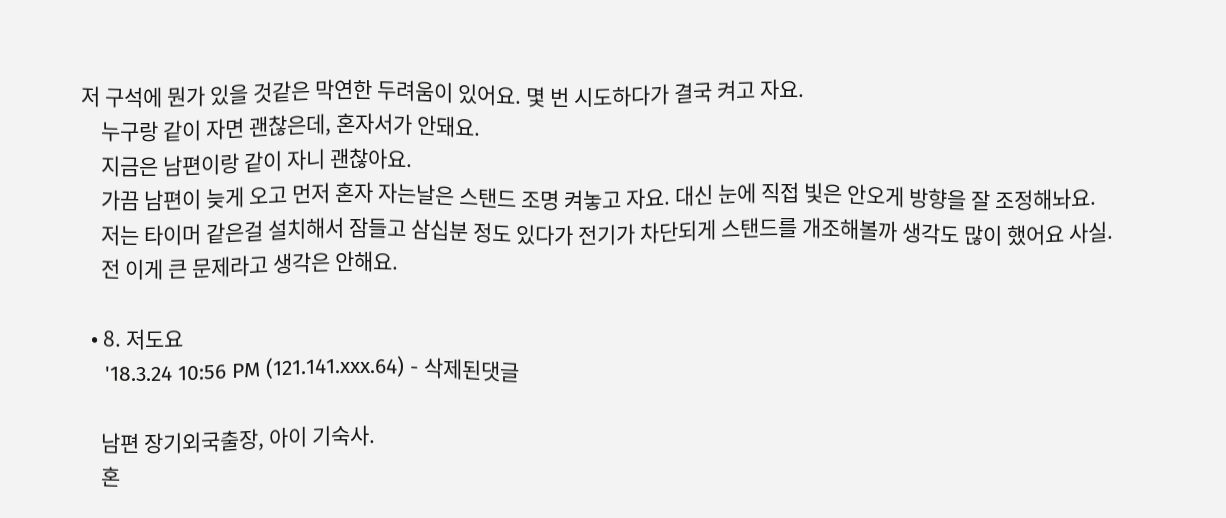저 구석에 뭔가 있을 것같은 막연한 두려움이 있어요. 몇 번 시도하다가 결국 켜고 자요.
    누구랑 같이 자면 괜찮은데, 혼자서가 안돼요.
    지금은 남편이랑 같이 자니 괜찮아요.
    가끔 남편이 늦게 오고 먼저 혼자 자는날은 스탠드 조명 켜놓고 자요. 대신 눈에 직접 빛은 안오게 방향을 잘 조정해놔요.
    저는 타이머 같은걸 설치해서 잠들고 삼십분 정도 있다가 전기가 차단되게 스탠드를 개조해볼까 생각도 많이 했어요 사실.
    전 이게 큰 문제라고 생각은 안해요.

  • 8. 저도요
    '18.3.24 10:56 PM (121.141.xxx.64) - 삭제된댓글

    남편 장기외국출장, 아이 기숙사.
    혼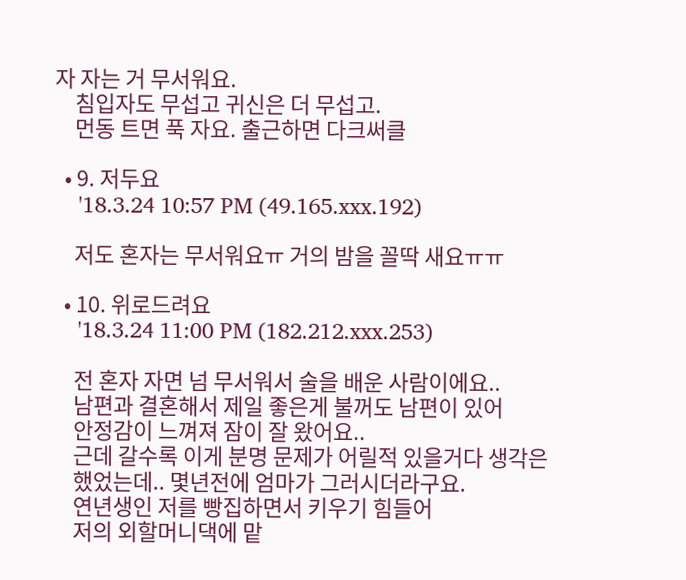자 자는 거 무서워요.
    침입자도 무섭고 귀신은 더 무섭고.
    먼동 트면 푹 자요. 출근하면 다크써클

  • 9. 저두요
    '18.3.24 10:57 PM (49.165.xxx.192)

    저도 혼자는 무서워요ㅠ 거의 밤을 꼴딱 새요ㅠㅠ

  • 10. 위로드려요
    '18.3.24 11:00 PM (182.212.xxx.253)

    전 혼자 자면 넘 무서워서 술을 배운 사람이에요..
    남편과 결혼해서 제일 좋은게 불꺼도 남편이 있어
    안정감이 느껴져 잠이 잘 왔어요..
    근데 갈수록 이게 분명 문제가 어릴적 있을거다 생각은
    했었는데.. 몇년전에 엄마가 그러시더라구요.
    연년생인 저를 빵집하면서 키우기 힘들어
    저의 외할머니댁에 맡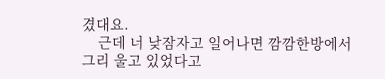겼대요.
    근데 너 낮잠자고 일어나면 깜깜한방에서 그리 울고 있었다고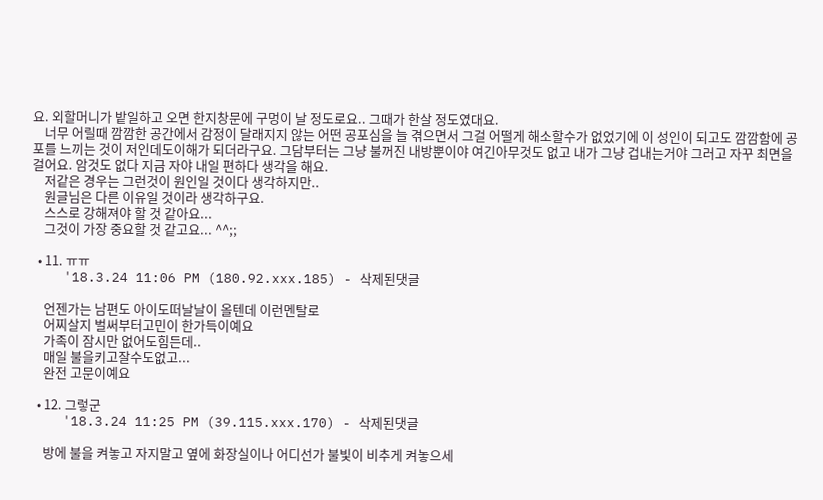요. 외할머니가 밭일하고 오면 한지창문에 구멍이 날 정도로요.. 그때가 한살 정도였대요.
    너무 어릴때 깜깜한 공간에서 감정이 달래지지 않는 어떤 공포심을 늘 겪으면서 그걸 어떨게 해소할수가 없었기에 이 성인이 되고도 깜깜함에 공포를 느끼는 것이 저인데도이해가 되더라구요. 그담부터는 그냥 불꺼진 내방뿐이야 여긴아무것도 없고 내가 그냥 겁내는거야 그러고 자꾸 최면을 걸어요. 암것도 없다 지금 자야 내일 편하다 생각을 해요.
    저같은 경우는 그런것이 원인일 것이다 생각하지만..
    원글님은 다른 이유일 것이라 생각하구요.
    스스로 강해져야 할 것 같아요...
    그것이 가장 중요할 것 같고요... ^^;;

  • 11. ㅠㅠ
    '18.3.24 11:06 PM (180.92.xxx.185) - 삭제된댓글

    언젠가는 남편도 아이도떠날날이 올텐데 이런멘탈로
    어찌살지 벌써부터고민이 한가득이예요
    가족이 잠시만 없어도힘든데..
    매일 불을키고잘수도없고...
    완전 고문이예요

  • 12. 그렇군
    '18.3.24 11:25 PM (39.115.xxx.170) - 삭제된댓글

    방에 불을 켜놓고 자지말고 옆에 화장실이나 어디선가 불빛이 비추게 켜놓으세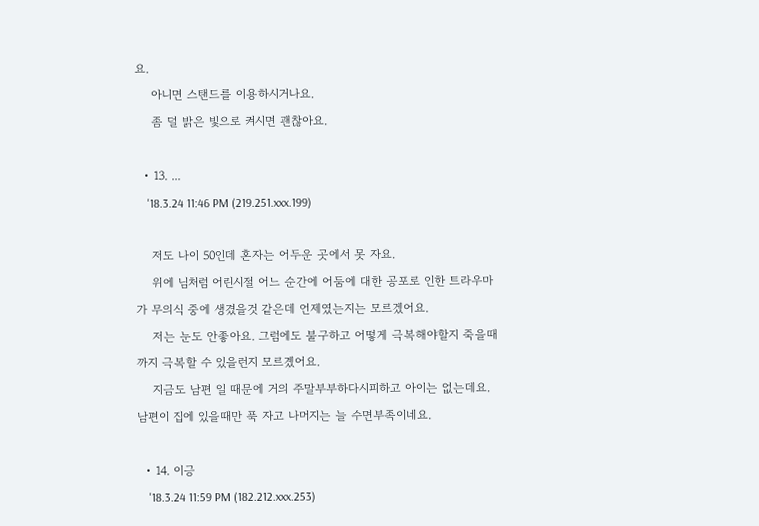요.
    아니면 스탠드를 이용하시거나요.
    좀 덜 밝은 빛으로 켜시면 괜찮아요.

  • 13. ...
    '18.3.24 11:46 PM (219.251.xxx.199)

    저도 나이 50인데 혼자는 어두운 곳에서 못 자요.
    위에 님처럼 어린시절 어느 순간에 어둠에 대한 공포로 인한 트라우마가 무의식 중에 생겼을것 같은데 언제였는지는 모르겠어요.
    저는 눈도 안좋아요. 그럼에도 불구하고 어떻게 극복해야할지 죽을때까지 극복할 수 있을런지 모르곘어요.
    지금도 남편 일 때문에 거의 주말부부하다시피하고 아이는 없는데요. 남편이 집에 있을때만 푹 자고 나머지는 늘 수면부족이네요.

  • 14. 이긍
    '18.3.24 11:59 PM (182.212.xxx.253)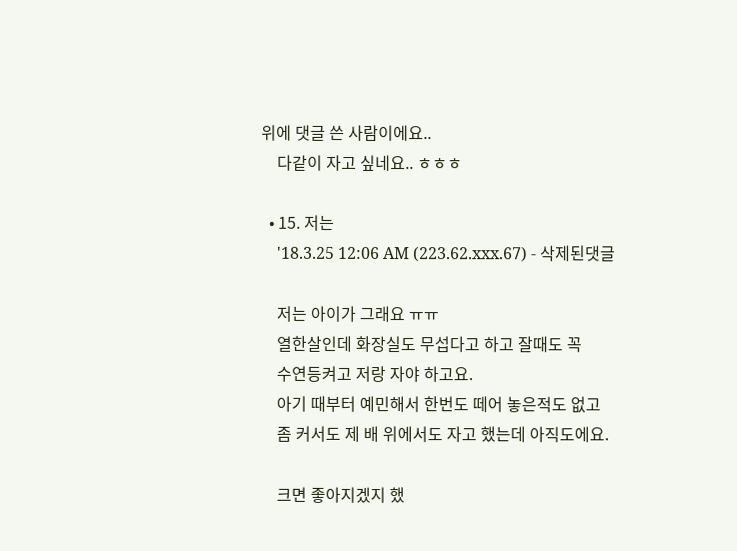위에 댓글 쓴 사람이에요..
    다같이 자고 싶네요.. ㅎㅎㅎ

  • 15. 저는
    '18.3.25 12:06 AM (223.62.xxx.67) - 삭제된댓글

    저는 아이가 그래요 ㅠㅠ
    열한살인데 화장실도 무섭다고 하고 잘때도 꼭
    수연등켜고 저랑 자야 하고요.
    아기 때부터 예민해서 한번도 떼어 놓은적도 없고
    좀 커서도 제 배 위에서도 자고 했는데 아직도에요.

    크면 좋아지겠지 했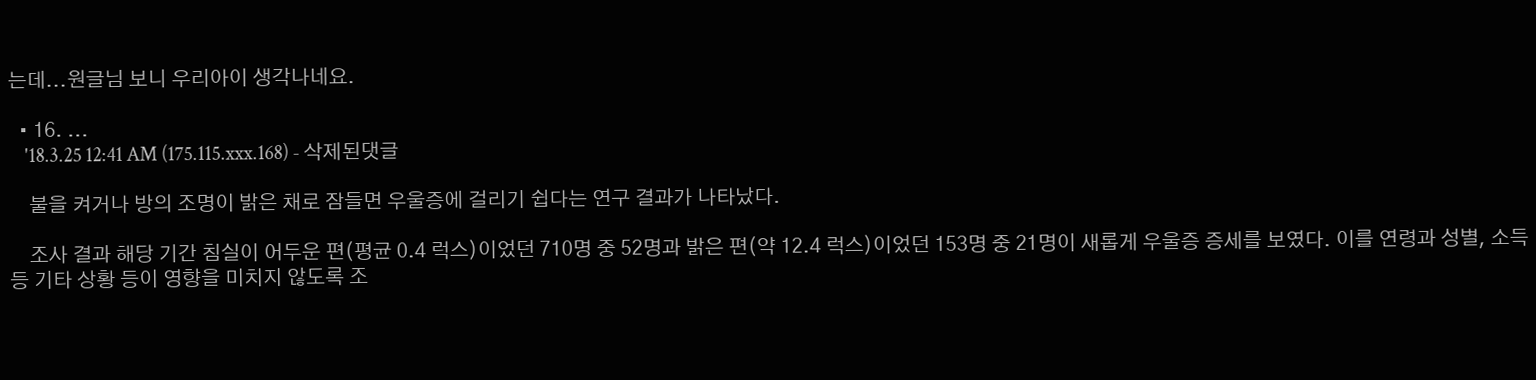는데...원글님 보니 우리아이 생각나네요.

  • 16. ...
    '18.3.25 12:41 AM (175.115.xxx.168) - 삭제된댓글

    불을 켜거나 방의 조명이 밝은 채로 잠들면 우울증에 걸리기 쉽다는 연구 결과가 나타났다.

    조사 결과 해당 기간 침실이 어두운 편(평균 0.4 럭스)이었던 710명 중 52명과 밝은 편(약 12.4 럭스)이었던 153명 중 21명이 새롭게 우울증 증세를 보였다. 이를 연령과 성별, 소득 등 기타 상황 등이 영향을 미치지 않도록 조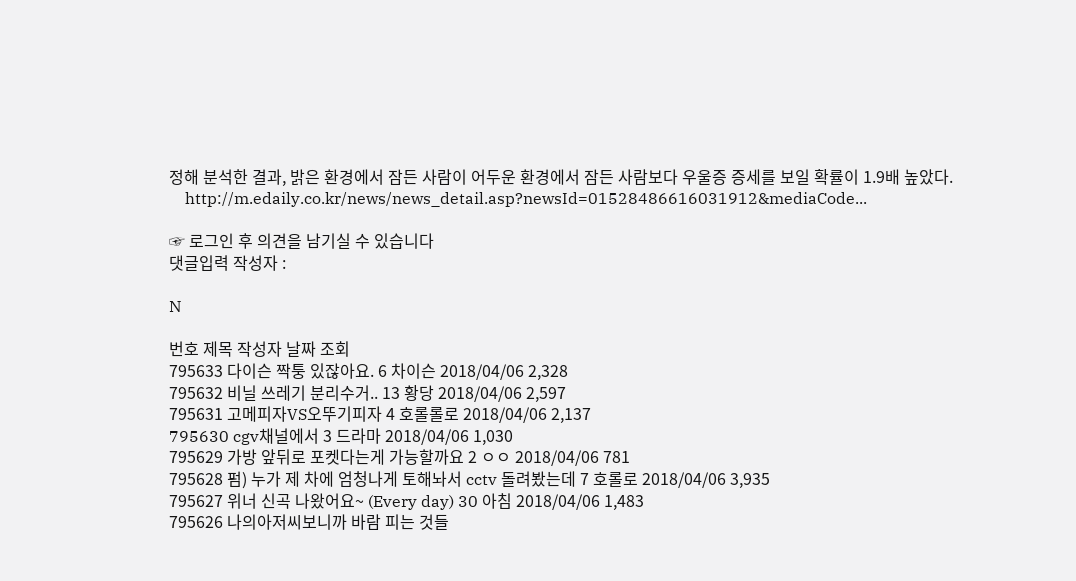정해 분석한 결과, 밝은 환경에서 잠든 사람이 어두운 환경에서 잠든 사람보다 우울증 증세를 보일 확률이 1.9배 높았다.
    http://m.edaily.co.kr/news/news_detail.asp?newsId=01528486616031912&mediaCode...

☞ 로그인 후 의견을 남기실 수 있습니다
댓글입력 작성자 :

N

번호 제목 작성자 날짜 조회
795633 다이슨 짝퉁 있잖아요. 6 차이슨 2018/04/06 2,328
795632 비닐 쓰레기 분리수거.. 13 황당 2018/04/06 2,597
795631 고메피자VS오뚜기피자 4 호롤롤로 2018/04/06 2,137
795630 cgv채널에서 3 드라마 2018/04/06 1,030
795629 가방 앞뒤로 포켓다는게 가능할까요 2 ㅇㅇ 2018/04/06 781
795628 펌) 누가 제 차에 엄청나게 토해놔서 cctv 돌려봤는데 7 호롤로 2018/04/06 3,935
795627 위너 신곡 나왔어요~ (Every day) 30 아침 2018/04/06 1,483
795626 나의아저씨보니까 바람 피는 것들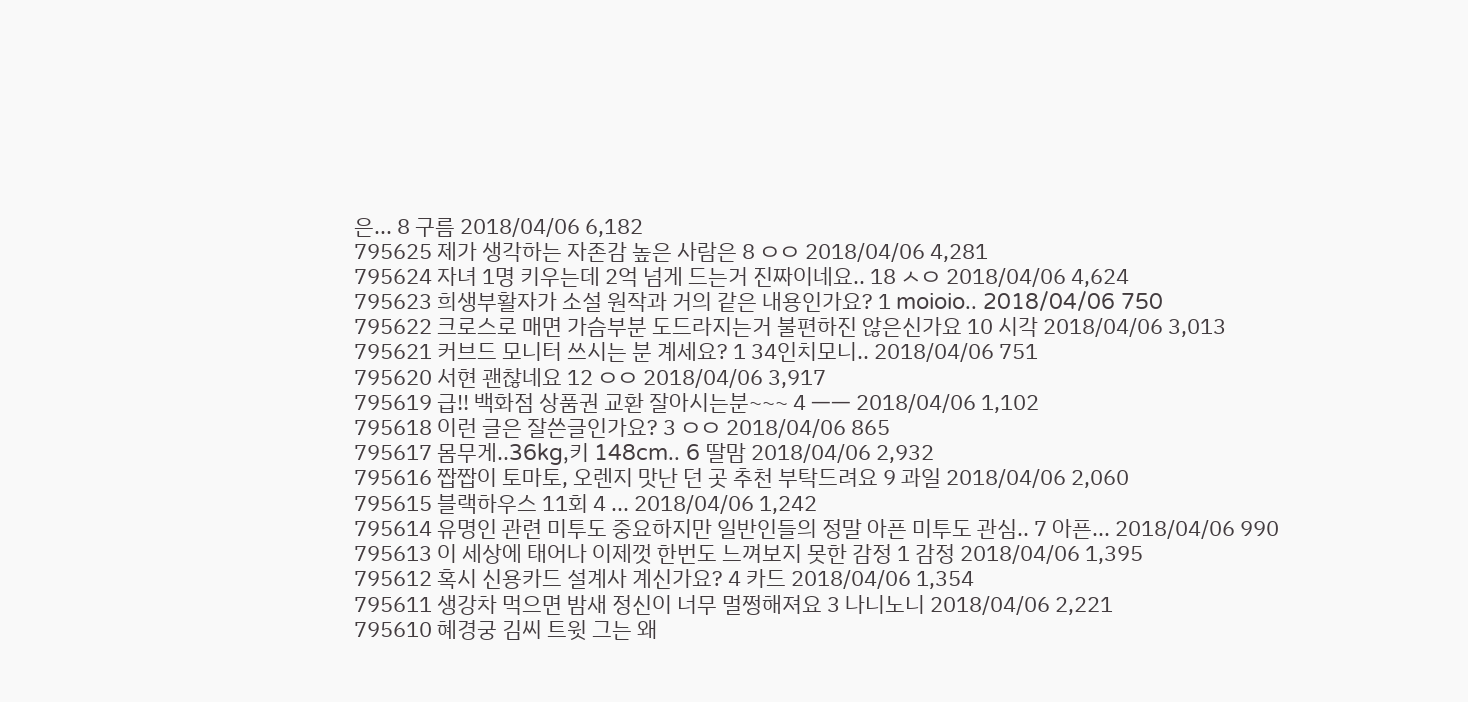은... 8 구름 2018/04/06 6,182
795625 제가 생각하는 자존감 높은 사람은 8 ㅇㅇ 2018/04/06 4,281
795624 자녀 1명 키우는데 2억 넘게 드는거 진짜이네요.. 18 ㅅㅇ 2018/04/06 4,624
795623 희생부활자가 소설 원작과 거의 같은 내용인가요? 1 moioio.. 2018/04/06 750
795622 크로스로 매면 가슴부분 도드라지는거 불편하진 않은신가요 10 시각 2018/04/06 3,013
795621 커브드 모니터 쓰시는 분 계세요? 1 34인치모니.. 2018/04/06 751
795620 서현 괜찮네요 12 ㅇㅇ 2018/04/06 3,917
795619 급!! 백화점 상품권 교환 잘아시는분~~~ 4 ㅡㅡ 2018/04/06 1,102
795618 이런 글은 잘쓴글인가요? 3 ㅇㅇ 2018/04/06 865
795617 몸무게..36kg,키 148cm.. 6 딸맘 2018/04/06 2,932
795616 짭짭이 토마토, 오렌지 맛난 던 곳 추천 부탁드려요 9 과일 2018/04/06 2,060
795615 블랙하우스 11회 4 ... 2018/04/06 1,242
795614 유명인 관련 미투도 중요하지만 일반인들의 정말 아픈 미투도 관심.. 7 아픈... 2018/04/06 990
795613 이 세상에 태어나 이제껏 한번도 느껴보지 못한 감정 1 감정 2018/04/06 1,395
795612 혹시 신용카드 설계사 계신가요? 4 카드 2018/04/06 1,354
795611 생강차 먹으면 밤새 정신이 너무 멀쩡해져요 3 나니노니 2018/04/06 2,221
795610 혜경궁 김씨 트윗 그는 왜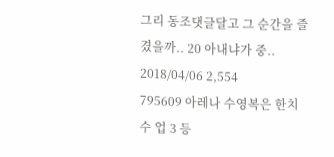그리 동조댓글달고 그 순간을 즐겼을까.. 20 아내냐가 중.. 2018/04/06 2,554
795609 아레나 수영복은 한치수 업 3 등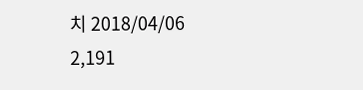치 2018/04/06 2,191